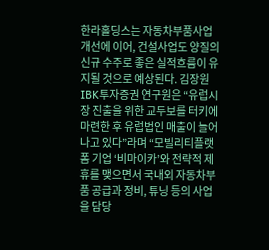한라홀딩스는 자동차부품사업 개선에 이어, 건설사업도 양질의 신규 수주로 좋은 실적흐름이 유지될 것으로 예상된다. 김장원 IBK투자증권 연구원은 “유럽시장 진출을 위한 교두보를 터키에 마련한 후 유럽법인 매출이 늘어나고 있다”라며 “모빌리티플랫폼 기업 ‘비마이카’와 전략적 제휴를 맺으면서 국내외 자동차부품 공급과 정비, 튜닝 등의 사업을 담당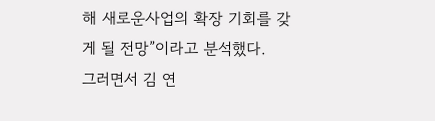해 새로운사업의 확장 기회를 갖게 될 전망”이라고 분석했다.
그러면서 김 연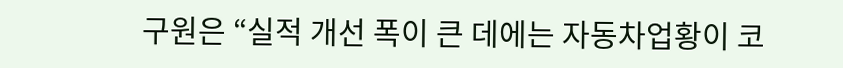구원은 “실적 개선 폭이 큰 데에는 자동차업황이 코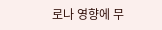로나 영향에 무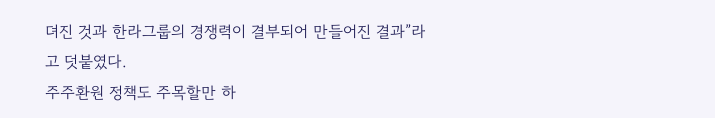뎌진 것과 한라그룹의 경쟁력이 결부되어 만들어진 결과”라고 덧붙였다.
주주환원 정책도 주목할만 하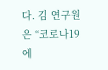다. 김 연구원은 “코로나19 에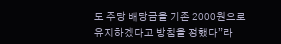도 주당 배당금을 기존 2000원으로 유지하겠다고 방침을 정했다”라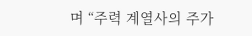며 “주력 계열사의 주가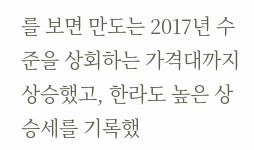를 보면 만도는 2017년 수준을 상회하는 가격대까지 상승했고, 한라도 높은 상승세를 기록했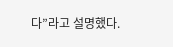다”라고 설명했다.